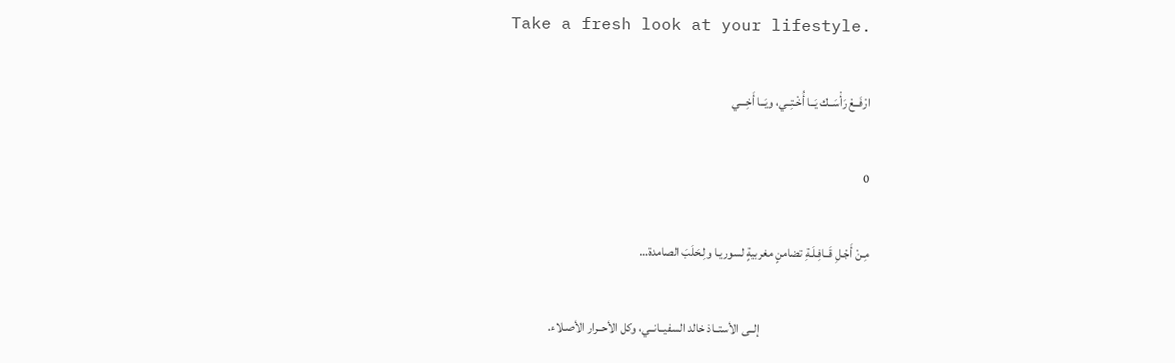Take a fresh look at your lifestyle.

ارْفَــعْ رَأْسَــك يَــا أُخْـتِــي، ويَــا أَخِـــي

0

مِـنْ أَجْـلِ قَــافِـلَـةِ تضامنٍ مغربيةٍ لسوريـا ولِـحَلَبَ الصامدة…

                                             إلــى الأستــاذ خالد السفيــانــي، وكل الأحــرار الأصـلاء.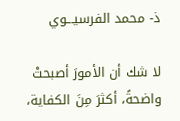ذ- محمد الفرسيـــوي

لا شك أن الأمورَ أصبحتْ واضحةً، أكثرَ مِنَ الكفاية،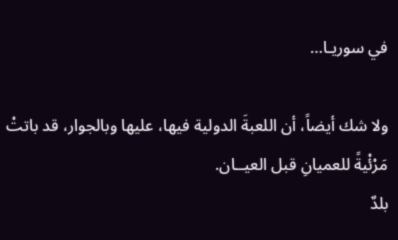في سوريـا…

ولا شك أيضاً، أن اللعبةَ الدولية فيها، عليها وبالجوار، قد باتتْ مَرْئْيةً للعميانِ قبل العيــان.
بلدٌ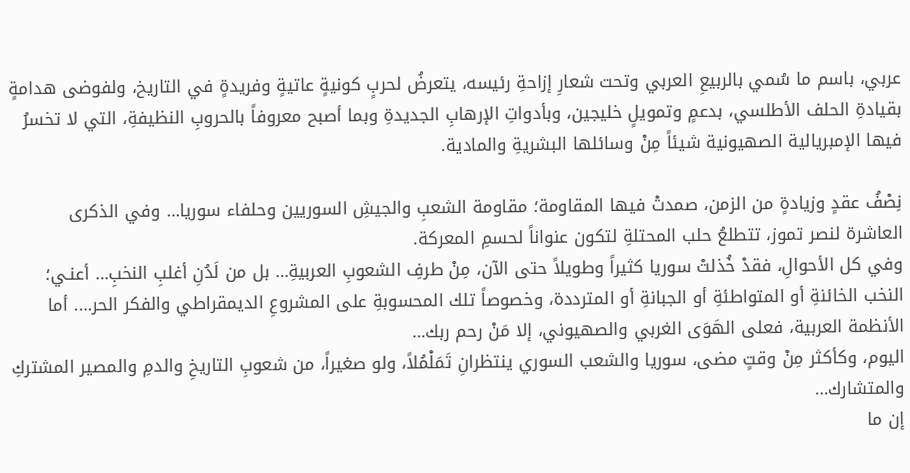عربي، باسم ما سُمي بالربيعِ العربي وتحت شعارِ إزاحةِ رئيسه، يتعرضُ لحربٍ كونيةٍ عاتيةٍ وفريدةٍ في التاريخ، ولفوضى هدامةٍ بقيادةِ الحلف الأطلسي، بدعمٍ وتمويلٍ خليجين، وبأدواتِ الإرهابِ الجديدةِ وبما أصبح معروفاً بالحروبِ النظيفةِ، التي لا تخسرُ فيها الإمبريالية الصهيونية شيئاً مِنْ وسائلها البشريةِ والمادية.

نِصْفُ عقدٍ وزيادةٍ من الزمن، صمدتْ فيها المقاومة؛ مقاومة الشعبِ والجيشِ السوريين وحلفاء سوريا… وفي الذكرى العاشرة لنصر تموز، تتطلعُ حلب المحتلةِ لتكون عنواناً لحسمِ المعركة.
وفي كل الأحوالِ، فقدْ خُذلتْ سوريا كثيراً وطويلاً حتى الآن، مِنْ طرفِ الشعوبِ العربيةِ… بل من لَدُنِ أغلبِ النخبِ… أعنـي؛ النخب الخائنةِ أو المتواطئةِ أو الجبانةِ أو المترددة، وخصوصاً تلك المحسوبةِ على المشروعِ الديمقراطي والفكر الحر…. أما الأنظمة العربية، فعلى الهَوَى الغربي والصهيوني، إلا مَنْ رحم ربك…
اليوم، وكأكثر مِنْ وقتٍ مضى، سوريا والشعب السوري ينتظرانِ تَمَلْمُلاً، ولو صغيراً، من شعوبِ التاريخِ والدمِ والمصير المشتركِ والمتشارك…
إن ما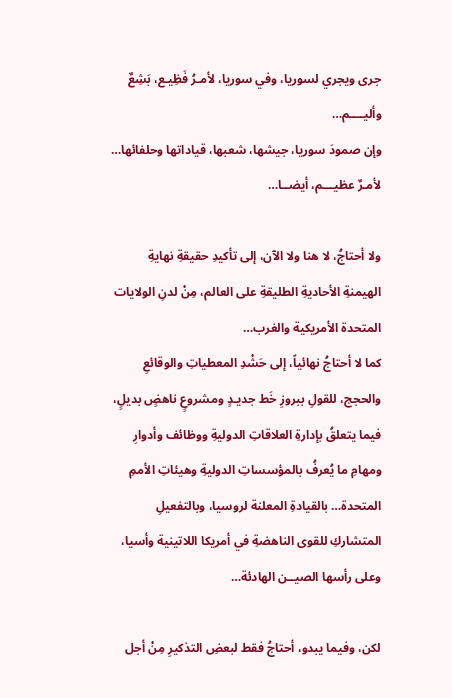جرى ويجري لسوريا، وفي سوريا، لأمـرُ فَظِيـع، بَشِعٌ وأليــــم…
وإن صمودَ سوريا، جيشها، شعبها، قياداتها وحلفائها… لأمـرٌ عظيـــم، أيضــا…

ولا أحتاجُ، لا هنا ولا الآن، إلى تأكيدِ حقيقةِ نهايةِ الهيمنةِ الأحاديةِ الطليقةِ على العالم، مِنْ لدنِ الولايات المتحدة الأمريكية والغرب…
كما لا أحتاجُ نهائياً، إلى حَشْدِ المعطياتِ والوقائعِ والحجج، للقولِ ببروزِ خَط جديـدٍ ومشروعٍ ناهضٍ بديلٍ، فيما يتعلقُ بإدارةِ العلاقاتِ الدوليةِ ووظائف وأدوارِ ومهامِ ما يُعرفُ بالمؤسساتِ الدوليةِ وهيئاتِ الأممِ المتحدة… بالقيادةِ المعلنة لروسيا، وبالتفعيلِ المتشاركِ للقوى الناهضةِ في أمريكا اللاتينية وأسيا، وعلى رأسها الصيــن الهادئة…

لكن، وفيما يبدو، أحتاجُ فقط لبعضِ التذكيرِ مِنْ أجل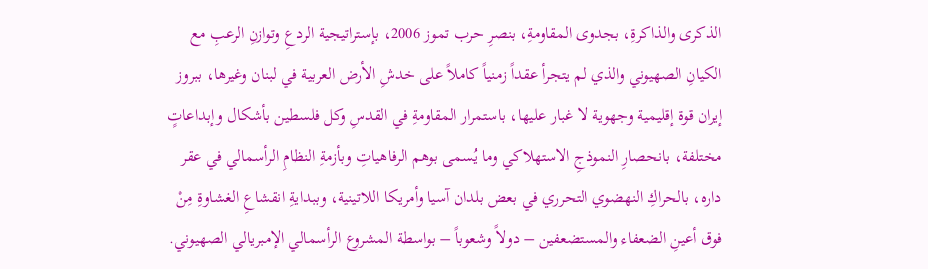الذكرى والذاكرةِ، بجدوى المقاومةِ، بنصرِ حرب تموز 2006، بإستراتيجية الردعِ وتوازنِ الرعبِ مع الكيانِ الصهيوني والذي لم يتجرأ عقداً زمنياً كاملاً على خدشِ الأرض العربية في لبنان وغيرها، ببروز إيران قوة إقليمية وجهوية لا غبار عليها، باستمرار المقاومةِ في القدسِ وكل فلسطين بأشكال وإبداعاتٍ مختلفة، بانحصارِ النموذجِ الاستهلاكي وما يُسمى بوهم الرفاهياتِ وبأزمةِ النظامِ الرأسمالي في عقر داره، بالحراكِ النهضوي التحرري في بعض بلدان آسيا وأمريكا اللاتينية، وببدايةِ انقشاعِ الغشاوةِ مِنْ فوق أعينِ الضعفاء والمستضعفين – دولاً وشعوباً – بواسطة المشروع الرأسمالي الإمبريالي الصهيوني.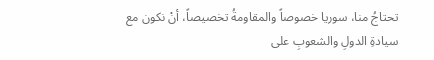تحتاجُ منا، سوريا خصوصاً والمقاومةُ تخصيصاً، أنْ نكون مع سيادةِ الدولِ والشعوبِ على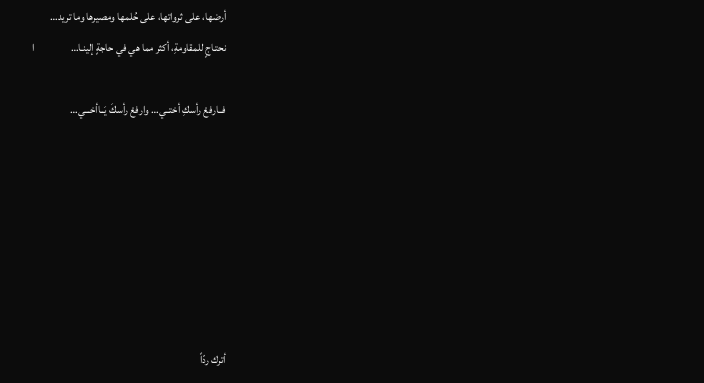أرضها، على ثرواتها، على حُلمها ومصيرها وما تريد…
نحتـاجٍ للمقاومةِ، أكثر مما هي في حاجةٍ إلينـا…                 ا

فــارفعْ رأسكِ أختــي… وارفعْ رأسكَ يَــاأخـــي…







أترك ردّاً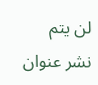لن يتم نشر عنوان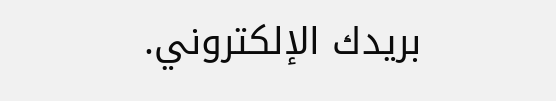بريدك الإلكتروني.